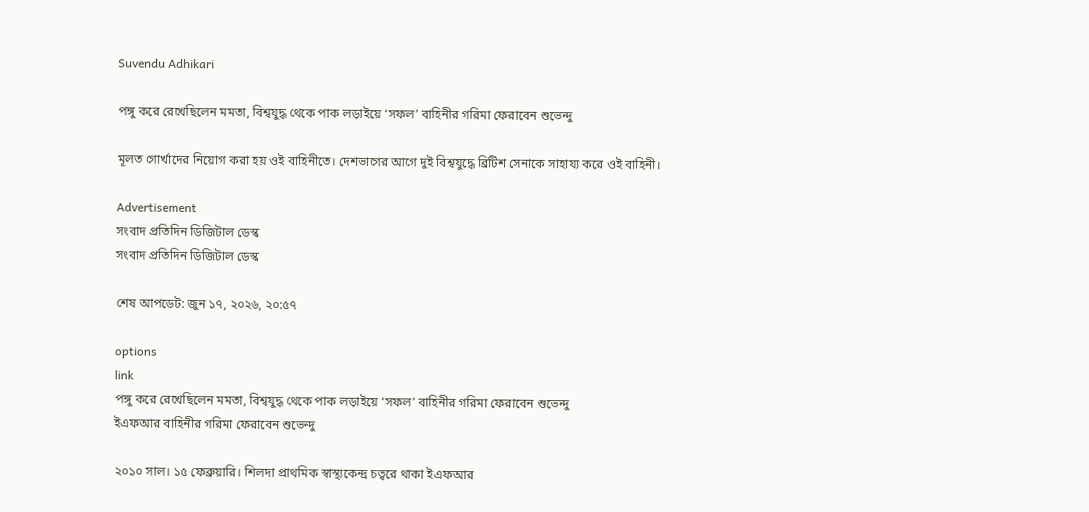Suvendu Adhikari

পঙ্গু করে রেখেছিলেন মমতা, বিশ্বযুদ্ধ থেকে পাক লড়াইয়ে ‘সফল’ বাহিনীর গরিমা ফেরাবেন শুভেন্দু

মূলত গোর্খাদের নিয়োগ করা হয় ওই বাহিনীতে। দেশভাগের আগে দুই বিশ্বযুদ্ধে ব্রিটিশ সেনাকে সাহায্য করে ওই বাহিনী।

Advertisement
সংবাদ প্রতিদিন ডিজিটাল ডেস্ক
সংবাদ প্রতিদিন ডিজিটাল ডেস্ক

শেষ আপডেট: জুন ১৭, ২০২৬, ২০:৫৭

options
link
পঙ্গু করে রেখেছিলেন মমতা, বিশ্বযুদ্ধ থেকে পাক লড়াইয়ে ‘সফল’ বাহিনীর গরিমা ফেরাবেন শুভেন্দু
ইএফআর বাহিনীর গরিমা ফেরাবেন শুভেন্দু

২০১০ সাল। ১৫ ফেব্রুয়ারি। শিলদা প্রাথমিক স্বাস্থ্যকেন্দ্র চত্বরে থাকা ইএফআর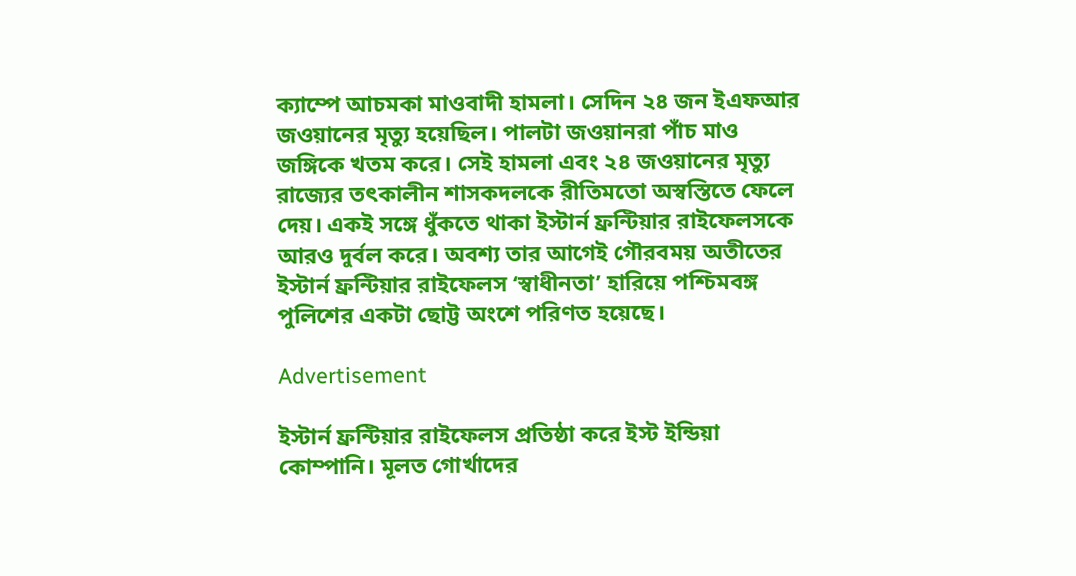ক্যাম্পে আচমকা মাওবাদী হামলা। সেদিন ২৪ জন ইএফআর জওয়ানের মৃত্যু হয়েছিল। পালটা জওয়ানরা পাঁচ মাও জঙ্গিকে খতম করে। সেই হামলা এবং ২৪ জওয়ানের মৃত্যু রাজ্যের তৎকালীন শাসকদলকে রীতিমতো অস্বস্তিতে ফেলে দেয়। একই সঙ্গে ধুঁকতে থাকা ইস্টার্ন ফ্রন্টিয়ার রাইফেলসকে আরও দুর্বল করে। অবশ্য তার আগেই গৌরবময় অতীতের ইস্টার্ন ফ্রন্টিয়ার রাইফেলস ‘স্বাধীনতা’ হারিয়ে পশ্চিমবঙ্গ পুলিশের একটা ছোট্ট অংশে পরিণত হয়েছে।

Advertisement

ইস্টার্ন ফ্রন্টিয়ার রাইফেলস প্রতিষ্ঠা করে ইস্ট ইন্ডিয়া কোম্পানি। মূলত গোর্খাদের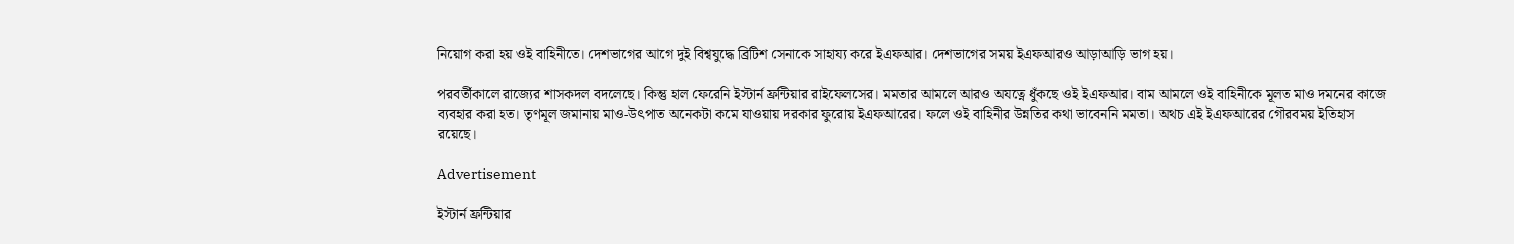নিয়োগ করা হয় ওই বাহিনীতে। দেশভাগের আগে দুই বিশ্বযুদ্ধে ব্রিটিশ সেনাকে সাহায্য করে ইএফআর। দেশভাগের সময় ইএফআরও আড়াআড়ি ভাগ হয়।

পরবর্তীকালে রাজ্যের শাসকদল বদলেছে। কিন্তু হাল ফেরেনি ইস্টার্ন ফ্রন্টিয়ার রাইফেলসের। মমতার আমলে আরও অযত্নে ধুঁকছে ওই ইএফআর। বাম আমলে ওই বাহিনীকে মূলত মাও দমনের কাজে ব্যবহার করা হত। তৃণমূল জমানায় মাও-উৎপাত অনেকটা কমে যাওয়ায় দরকার ফুরোয় ইএফআরের। ফলে ওই বাহিনীর উন্নতির কথা ভাবেননি মমতা। অথচ এই ইএফআরের গৌরবময় ইতিহাস রয়েছে।

Advertisement

ইস্টার্ন ফ্রন্টিয়ার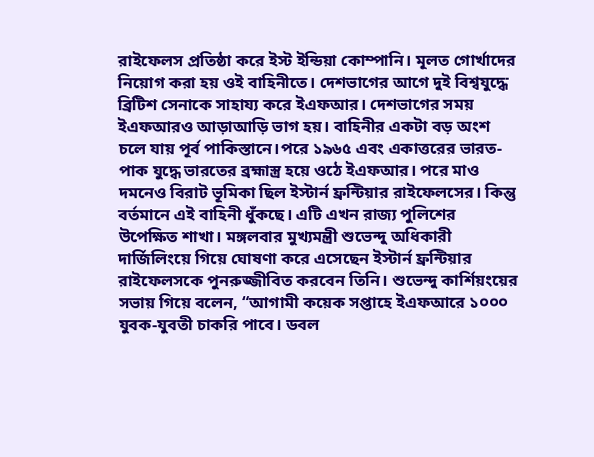রাইফেলস প্রতিষ্ঠা করে ইস্ট ইন্ডিয়া কোম্পানি। মূলত গোর্খাদের নিয়োগ করা হয় ওই বাহিনীতে। দেশভাগের আগে দুই বিশ্বযুদ্ধে ব্রিটিশ সেনাকে সাহায্য করে ইএফআর। দেশভাগের সময় ইএফআরও আড়াআড়ি ভাগ হয়। বাহিনীর একটা বড় অংশ চলে যায় পূর্ব পাকিস্তানে।পরে ১৯৬৫ এবং একাত্তরের ভারত-পাক যুদ্ধে ভারতের ব্রহ্মাস্ত্র হয়ে ওঠে ইএফআর। পরে মাও দমনেও বিরাট ভূমিকা ছিল ইস্টার্ন ফ্রন্টিয়ার রাইফেলসের। কিন্তু বর্তমানে এই বাহিনী ধুঁকছে। এটি এখন রাজ্য পুলিশের উপেক্ষিত শাখা। মঙ্গলবার মুখ্যমন্ত্রী শুভেন্দু অধিকারী দার্জিলিংয়ে গিয়ে ঘোষণা করে এসেছেন ইস্টার্ন ফ্রন্টিয়ার রাইফেলসকে পুনরুজ্জীবিত করবেন তিনি। শুভেন্দু কার্শিয়ংয়ের সভায় গিয়ে বলেন, “আগামী কয়েক সপ্তাহে ইএফআরে ১০০০ যুবক-যুবতী চাকরি পাবে। ডবল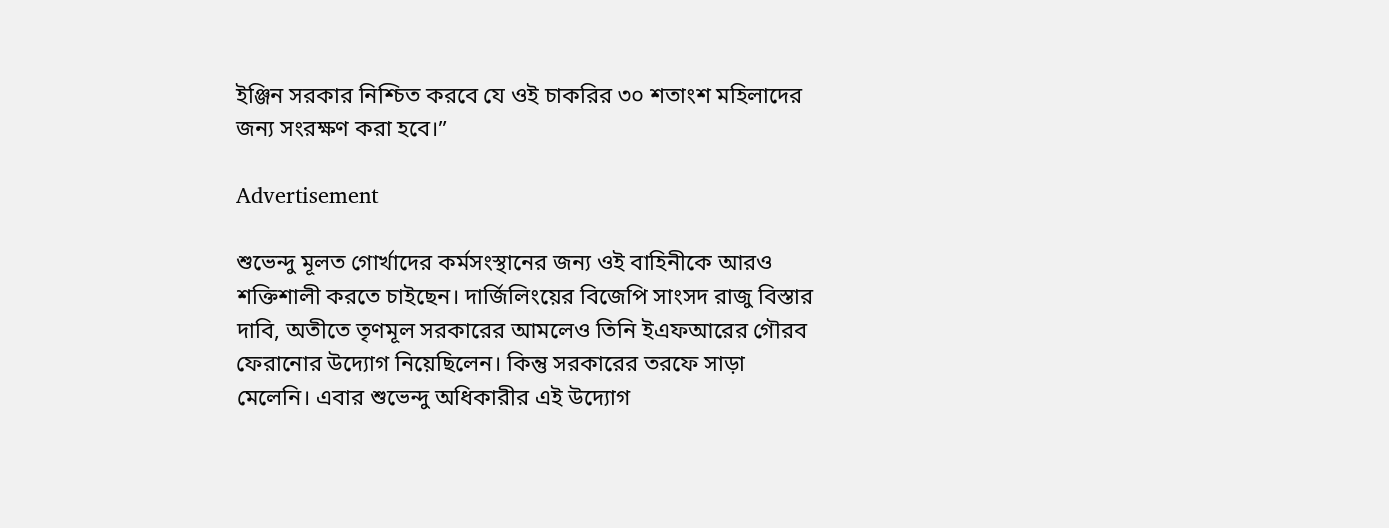ইঞ্জিন সরকার নিশ্চিত করবে যে ওই চাকরির ৩০ শতাংশ মহিলাদের জন্য সংরক্ষণ করা হবে।”

Advertisement

শুভেন্দু মূলত গোর্খাদের কর্মসংস্থানের জন্য ওই বাহিনীকে আরও শক্তিশালী করতে চাইছেন। দার্জিলিংয়ের বিজেপি সাংসদ রাজু বিস্তার দাবি, অতীতে তৃণমূল সরকারের আমলেও তিনি ইএফআরের গৌরব ফেরানোর উদ্যোগ নিয়েছিলেন। কিন্তু সরকারের তরফে সাড়া মেলেনি। এবার শুভেন্দু অধিকারীর এই উদ্যোগ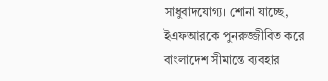সাধুবাদযোগ্য। শোনা যাচ্ছে, ইএফআরকে পুনরুজ্জীবিত করে বাংলাদেশ সীমান্তে ব্যবহার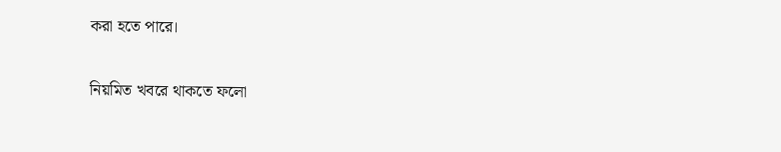করা হতে পারে।

নিয়মিত খবরে থাকতে ফলো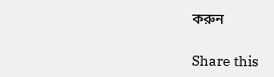করুন

Share this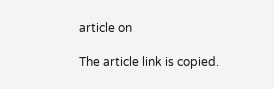article on

The article link is copied.